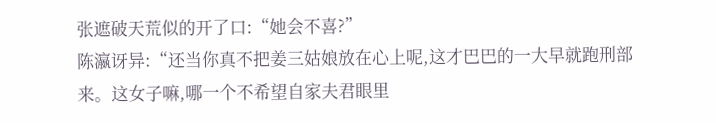张遮破天荒似的开了口:“她会不喜?”
陈瀛讶异:“还当你真不把姜三姑娘放在心上呢,这才巴巴的一大早就跑刑部来。这女子嘛,哪一个不希望自家夫君眼里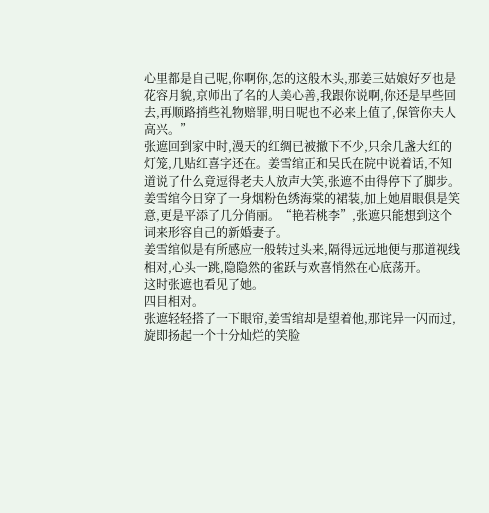心里都是自己呢,你啊你,怎的这般木头,那姜三姑娘好歹也是花容月貌,京师出了名的人美心善,我跟你说啊,你还是早些回去,再顺路捎些礼物赔罪,明日呢也不必来上值了,保管你夫人高兴。”
张遮回到家中时,漫天的红绸已被撤下不少,只余几盏大红的灯笼,几贴红喜字还在。姜雪绾正和吴氏在院中说着话,不知道说了什么竟逗得老夫人放声大笑,张遮不由得停下了脚步。
姜雪绾今日穿了一身烟粉色绣海棠的裙装,加上她眉眼俱是笑意,更是平添了几分俏丽。“艳若桃李”,张遮只能想到这个词来形容自己的新婚妻子。
姜雪绾似是有所感应一般转过头来,隔得远远地便与那道视线相对,心头一跳,隐隐然的雀跃与欢喜悄然在心底荡开。
这时张遮也看见了她。
四目相对。
张遮轻轻搭了一下眼帘,姜雪绾却是望着他,那诧异一闪而过,旋即扬起一个十分灿烂的笑脸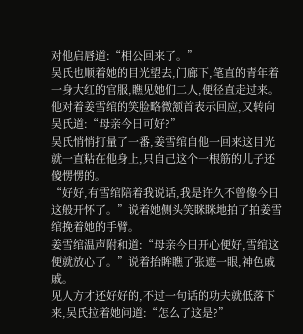对他启唇道:“相公回来了。”
吴氏也顺着她的目光望去,门廊下,笔直的青年着一身大红的官服,瞧见她们二人,便径直走过来。
他对着姜雪绾的笑脸略微颔首表示回应,又转向吴氏道:“母亲今日可好?”
吴氏悄悄打量了一番,姜雪绾自他一回来这目光就一直粘在他身上,只自己这个一根筋的儿子还傻愣愣的。
“好好,有雪绾陪着我说话,我是许久不曾像今日这般开怀了。”说着她侧头笑眯眯地拍了拍姜雪绾挽着她的手臂。
姜雪绾温声附和道:“母亲今日开心便好,雪绾这便就放心了。”说着抬眸瞧了张遮一眼,神色戚戚。
见人方才还好好的,不过一句话的功夫就低落下来,吴氏拉着她问道:“怎么了这是?”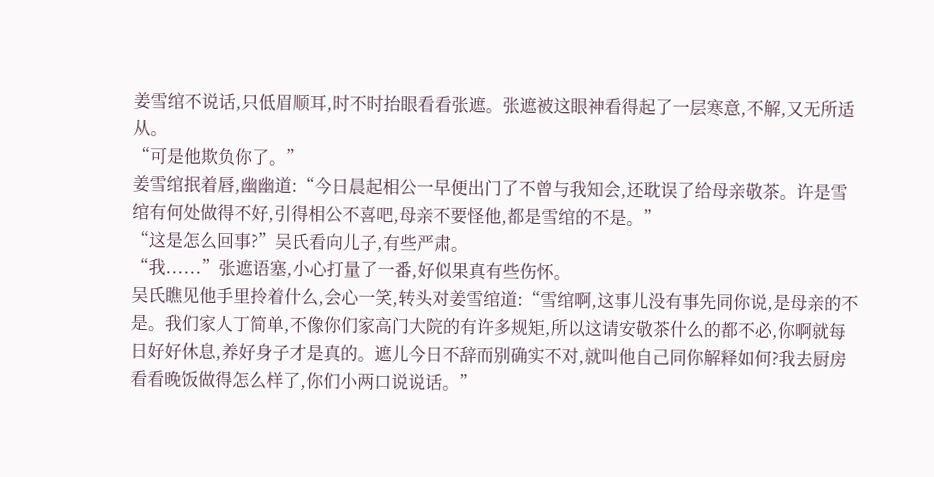姜雪绾不说话,只低眉顺耳,时不时抬眼看看张遮。张遮被这眼神看得起了一层寒意,不解,又无所适从。
“可是他欺负你了。”
姜雪绾抿着唇,幽幽道:“今日晨起相公一早便出门了不曾与我知会,还耽误了给母亲敬茶。许是雪绾有何处做得不好,引得相公不喜吧,母亲不要怪他,都是雪绾的不是。”
“这是怎么回事?”吴氏看向儿子,有些严肃。
“我......”张遮语塞,小心打量了一番,好似果真有些伤怀。
吴氏瞧见他手里拎着什么,会心一笑,转头对姜雪绾道:“雪绾啊,这事儿没有事先同你说,是母亲的不是。我们家人丁简单,不像你们家高门大院的有许多规矩,所以这请安敬茶什么的都不必,你啊就每日好好休息,养好身子才是真的。遮儿今日不辞而别确实不对,就叫他自己同你解释如何?我去厨房看看晚饭做得怎么样了,你们小两口说说话。”